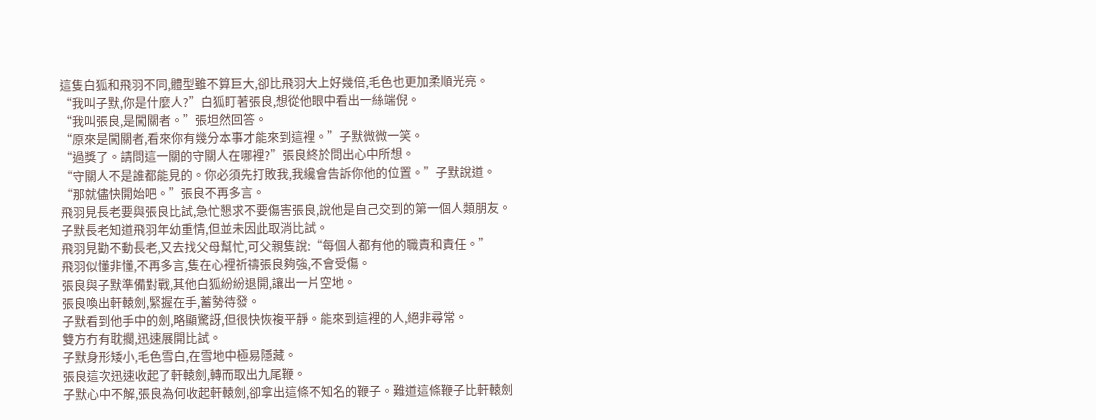這隻白狐和飛羽不同,體型雖不算巨大,卻比飛羽大上好幾倍,毛色也更加柔順光亮。
“我叫子默,你是什麼人?”白狐盯著張良,想從他眼中看出一絲端倪。
“我叫張良,是闖關者。”張坦然回答。
“原來是闖關者,看來你有幾分本事才能來到這裡。”子默微微一笑。
“過獎了。請問這一關的守關人在哪裡?”張良終於問出心中所想。
“守關人不是誰都能見的。你必須先打敗我,我纔會告訴你他的位置。”子默說道。
“那就儘快開始吧。”張良不再多言。
飛羽見長老要與張良比試,急忙懇求不要傷害張良,說他是自己交到的第一個人類朋友。
子默長老知道飛羽年幼重情,但並未因此取消比試。
飛羽見勸不動長老,又去找父母幫忙,可父親隻說:“每個人都有他的職責和責任。”
飛羽似懂非懂,不再多言,隻在心裡祈禱張良夠強,不會受傷。
張良與子默準備對戰,其他白狐紛紛退開,讓出一片空地。
張良喚出軒轅劍,緊握在手,蓄勢待發。
子默看到他手中的劍,略顯驚訝,但很快恢複平靜。能來到這裡的人,絕非尋常。
雙方冇有耽擱,迅速展開比試。
子默身形矮小,毛色雪白,在雪地中極易隱藏。
張良這次迅速收起了軒轅劍,轉而取出九尾鞭。
子默心中不解,張良為何收起軒轅劍,卻拿出這條不知名的鞭子。難道這條鞭子比軒轅劍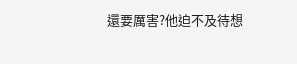還要厲害?他迫不及待想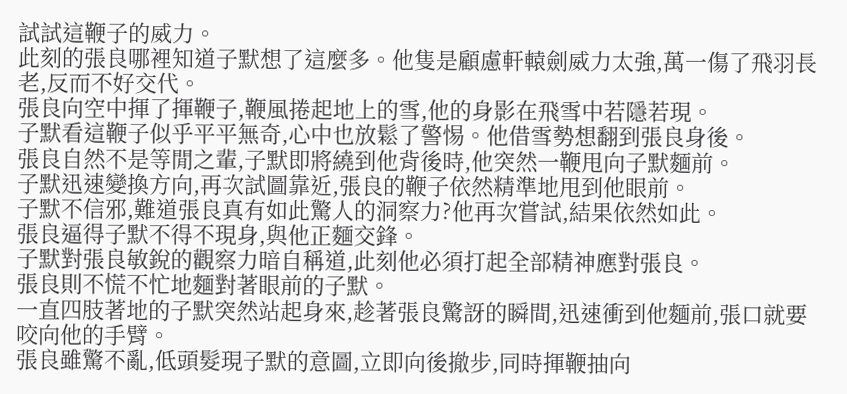試試這鞭子的威力。
此刻的張良哪裡知道子默想了這麼多。他隻是顧慮軒轅劍威力太強,萬一傷了飛羽長老,反而不好交代。
張良向空中揮了揮鞭子,鞭風捲起地上的雪,他的身影在飛雪中若隱若現。
子默看這鞭子似乎平平無奇,心中也放鬆了警惕。他借雪勢想翻到張良身後。
張良自然不是等閒之輩,子默即將繞到他背後時,他突然一鞭甩向子默麵前。
子默迅速變換方向,再次試圖靠近,張良的鞭子依然精準地甩到他眼前。
子默不信邪,難道張良真有如此驚人的洞察力?他再次嘗試,結果依然如此。
張良逼得子默不得不現身,與他正麵交鋒。
子默對張良敏銳的觀察力暗自稱道,此刻他必須打起全部精神應對張良。
張良則不慌不忙地麵對著眼前的子默。
一直四肢著地的子默突然站起身來,趁著張良驚訝的瞬間,迅速衝到他麵前,張口就要咬向他的手臂。
張良雖驚不亂,低頭髮現子默的意圖,立即向後撤步,同時揮鞭抽向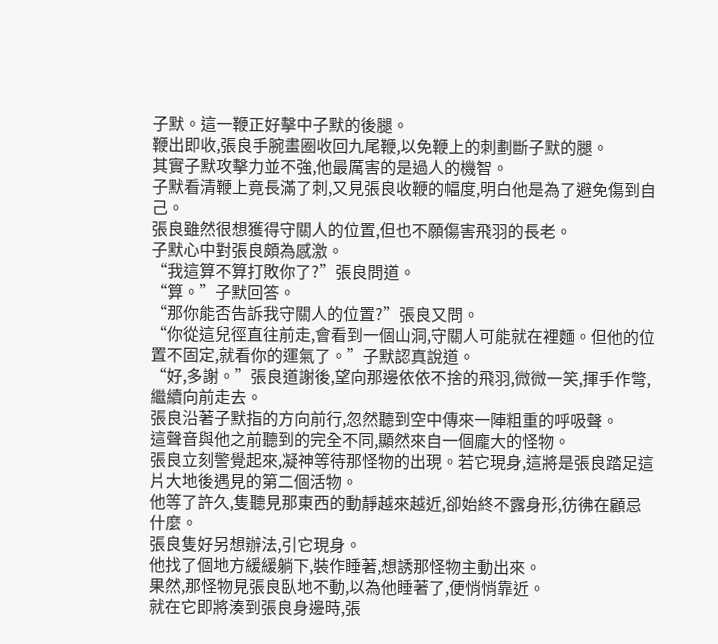子默。這一鞭正好擊中子默的後腿。
鞭出即收,張良手腕畫圈收回九尾鞭,以免鞭上的刺劃斷子默的腿。
其實子默攻擊力並不強,他最厲害的是過人的機智。
子默看清鞭上竟長滿了刺,又見張良收鞭的幅度,明白他是為了避免傷到自己。
張良雖然很想獲得守關人的位置,但也不願傷害飛羽的長老。
子默心中對張良頗為感激。
“我這算不算打敗你了?”張良問道。
“算。”子默回答。
“那你能否告訴我守關人的位置?”張良又問。
“你從這兒徑直往前走,會看到一個山洞,守關人可能就在裡麵。但他的位置不固定,就看你的運氣了。”子默認真說道。
“好,多謝。”張良道謝後,望向那邊依依不捨的飛羽,微微一笑,揮手作彆,繼續向前走去。
張良沿著子默指的方向前行,忽然聽到空中傳來一陣粗重的呼吸聲。
這聲音與他之前聽到的完全不同,顯然來自一個龐大的怪物。
張良立刻警覺起來,凝神等待那怪物的出現。若它現身,這將是張良踏足這片大地後遇見的第二個活物。
他等了許久,隻聽見那東西的動靜越來越近,卻始終不露身形,彷彿在顧忌什麼。
張良隻好另想辦法,引它現身。
他找了個地方緩緩躺下,裝作睡著,想誘那怪物主動出來。
果然,那怪物見張良臥地不動,以為他睡著了,便悄悄靠近。
就在它即將湊到張良身邊時,張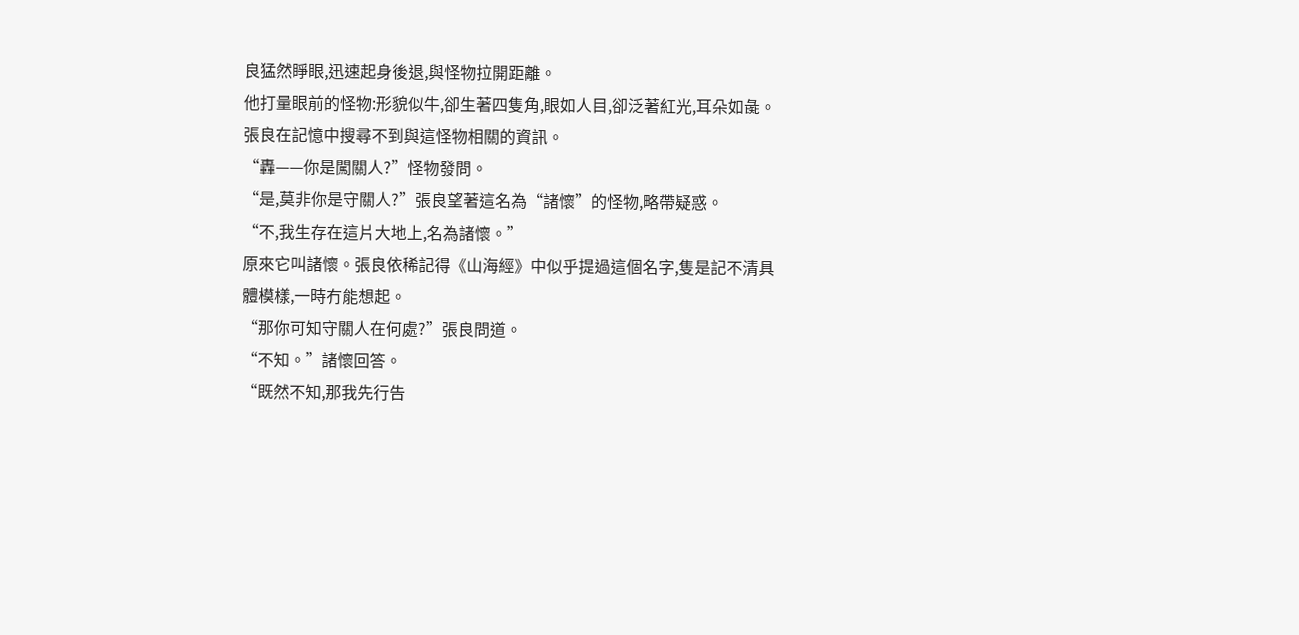良猛然睜眼,迅速起身後退,與怪物拉開距離。
他打量眼前的怪物:形貌似牛,卻生著四隻角,眼如人目,卻泛著紅光,耳朵如彘。
張良在記憶中搜尋不到與這怪物相關的資訊。
“轟——你是闖關人?”怪物發問。
“是,莫非你是守關人?”張良望著這名為“諸懷”的怪物,略帶疑惑。
“不,我生存在這片大地上,名為諸懷。”
原來它叫諸懷。張良依稀記得《山海經》中似乎提過這個名字,隻是記不清具體模樣,一時冇能想起。
“那你可知守關人在何處?”張良問道。
“不知。”諸懷回答。
“既然不知,那我先行告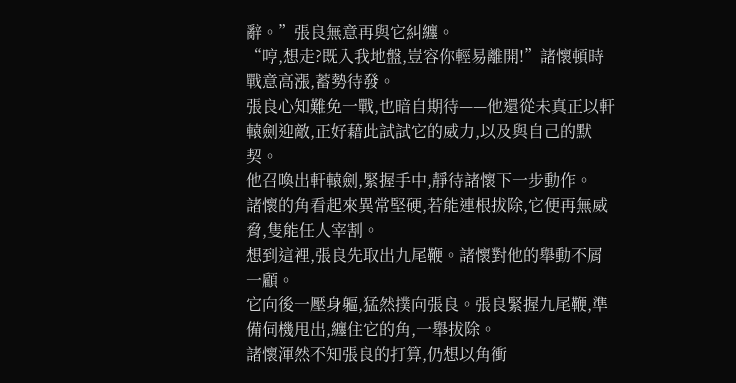辭。”張良無意再與它糾纏。
“哼,想走?既入我地盤,豈容你輕易離開!”諸懷頓時戰意高漲,蓄勢待發。
張良心知難免一戰,也暗自期待——他還從未真正以軒轅劍迎敵,正好藉此試試它的威力,以及與自己的默契。
他召喚出軒轅劍,緊握手中,靜待諸懷下一步動作。
諸懷的角看起來異常堅硬,若能連根拔除,它便再無威脅,隻能任人宰割。
想到這裡,張良先取出九尾鞭。諸懷對他的舉動不屑一顧。
它向後一壓身軀,猛然撲向張良。張良緊握九尾鞭,準備伺機甩出,纏住它的角,一舉拔除。
諸懷渾然不知張良的打算,仍想以角衝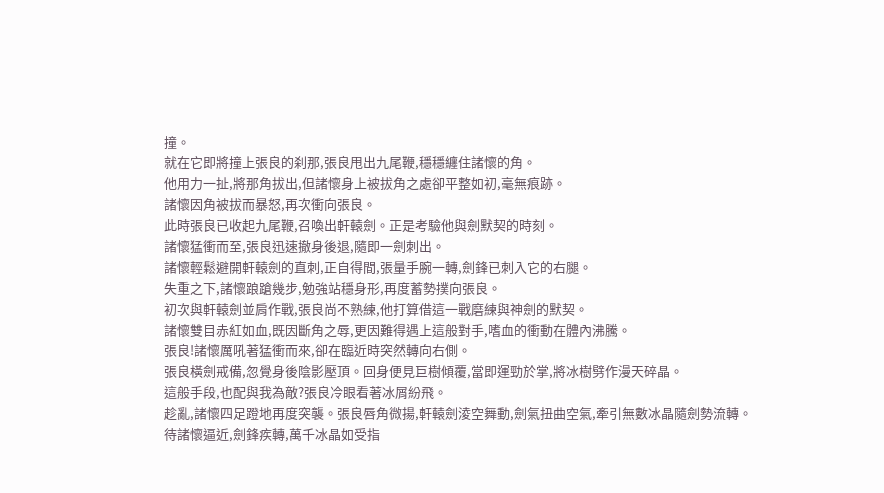撞。
就在它即將撞上張良的刹那,張良甩出九尾鞭,穩穩纏住諸懷的角。
他用力一扯,將那角拔出,但諸懷身上被拔角之處卻平整如初,毫無痕跡。
諸懷因角被拔而暴怒,再次衝向張良。
此時張良已收起九尾鞭,召喚出軒轅劍。正是考驗他與劍默契的時刻。
諸懷猛衝而至,張良迅速撤身後退,隨即一劍刺出。
諸懷輕鬆避開軒轅劍的直刺,正自得間,張量手腕一轉,劍鋒已刺入它的右腿。
失重之下,諸懷踉蹌幾步,勉強站穩身形,再度蓄勢撲向張良。
初次與軒轅劍並肩作戰,張良尚不熟練,他打算借這一戰磨練與神劍的默契。
諸懷雙目赤紅如血,既因斷角之辱,更因難得遇上這般對手,嗜血的衝動在體內沸騰。
張良!諸懷厲吼著猛衝而來,卻在臨近時突然轉向右側。
張良橫劍戒備,忽覺身後陰影壓頂。回身便見巨樹傾覆,當即運勁於掌,將冰樹劈作漫天碎晶。
這般手段,也配與我為敵?張良冷眼看著冰屑紛飛。
趁亂,諸懷四足蹬地再度突襲。張良唇角微揚,軒轅劍淩空舞動,劍氣扭曲空氣,牽引無數冰晶隨劍勢流轉。
待諸懷逼近,劍鋒疾轉,萬千冰晶如受指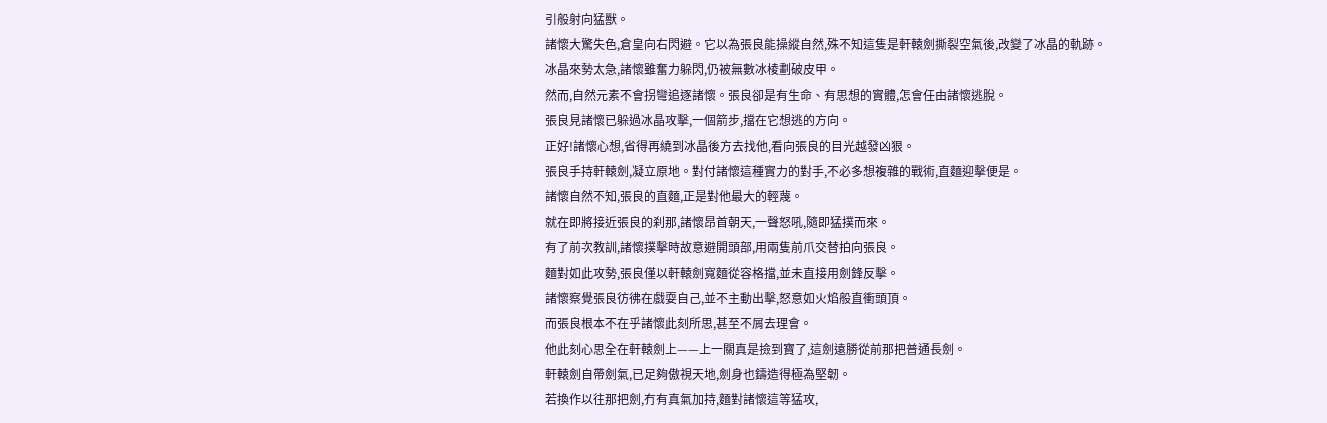引般射向猛獸。
諸懷大驚失色,倉皇向右閃避。它以為張良能操縱自然,殊不知這隻是軒轅劍撕裂空氣後,改變了冰晶的軌跡。
冰晶來勢太急,諸懷雖奮力躲閃,仍被無數冰棱劃破皮甲。
然而,自然元素不會拐彎追逐諸懷。張良卻是有生命、有思想的實體,怎會任由諸懷逃脫。
張良見諸懷已躲過冰晶攻擊,一個箭步,擋在它想逃的方向。
正好!諸懷心想,省得再繞到冰晶後方去找他,看向張良的目光越發凶狠。
張良手持軒轅劍,凝立原地。對付諸懷這種實力的對手,不必多想複雜的戰術,直麵迎擊便是。
諸懷自然不知,張良的直麵,正是對他最大的輕蔑。
就在即將接近張良的刹那,諸懷昂首朝天,一聲怒吼,隨即猛撲而來。
有了前次教訓,諸懷撲擊時故意避開頭部,用兩隻前爪交替拍向張良。
麵對如此攻勢,張良僅以軒轅劍寬麵從容格擋,並未直接用劍鋒反擊。
諸懷察覺張良彷彿在戲耍自己,並不主動出擊,怒意如火焰般直衝頭頂。
而張良根本不在乎諸懷此刻所思,甚至不屑去理會。
他此刻心思全在軒轅劍上——上一關真是撿到寶了,這劍遠勝從前那把普通長劍。
軒轅劍自帶劍氣,已足夠傲視天地,劍身也鑄造得極為堅韌。
若換作以往那把劍,冇有真氣加持,麵對諸懷這等猛攻,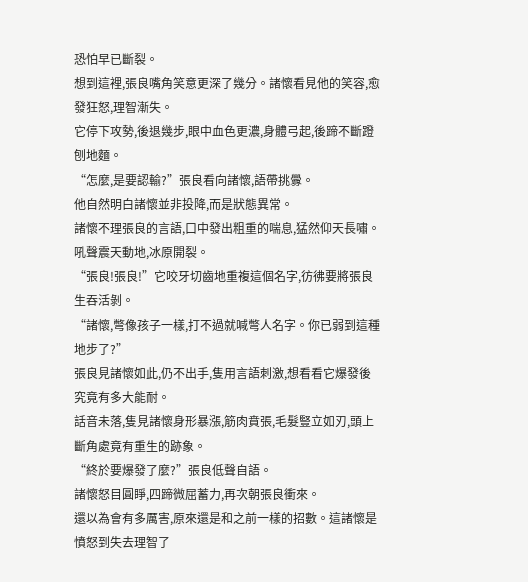恐怕早已斷裂。
想到這裡,張良嘴角笑意更深了幾分。諸懷看見他的笑容,愈發狂怒,理智漸失。
它停下攻勢,後退幾步,眼中血色更濃,身體弓起,後蹄不斷蹬刨地麵。
“怎麼,是要認輸?”張良看向諸懷,語帶挑釁。
他自然明白諸懷並非投降,而是狀態異常。
諸懷不理張良的言語,口中發出粗重的喘息,猛然仰天長嘯。吼聲震天動地,冰原開裂。
“張良!張良!”它咬牙切齒地重複這個名字,彷彿要將張良生吞活剝。
“諸懷,彆像孩子一樣,打不過就喊彆人名字。你已弱到這種地步了?”
張良見諸懷如此,仍不出手,隻用言語刺激,想看看它爆發後究竟有多大能耐。
話音未落,隻見諸懷身形暴漲,筋肉賁張,毛髮豎立如刃,頭上斷角處竟有重生的跡象。
“終於要爆發了麼?”張良低聲自語。
諸懷怒目圓睜,四蹄微屈蓄力,再次朝張良衝來。
還以為會有多厲害,原來還是和之前一樣的招數。這諸懷是憤怒到失去理智了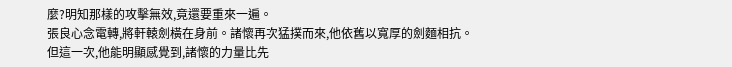麼?明知那樣的攻擊無效,竟還要重來一遍。
張良心念電轉,將軒轅劍橫在身前。諸懷再次猛撲而來,他依舊以寬厚的劍麵相抗。
但這一次,他能明顯感覺到,諸懷的力量比先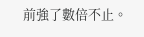前強了數倍不止。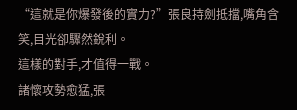“這就是你爆發後的實力?”張良持劍抵擋,嘴角含笑,目光卻驟然銳利。
這樣的對手,才值得一戰。
諸懷攻勢愈猛,張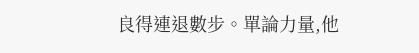良得連退數步。單論力量,他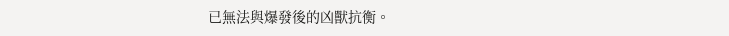已無法與爆發後的凶獸抗衡。